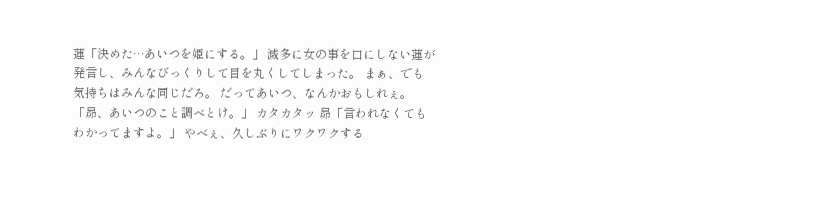蓮「決めた…あいつを姫にする。」 滅多に女の事を口にしない蓮が発言し、みんなびっくりして目を丸くしてしまった。 まぁ、でも気持ちはみんな同じだろ。 だってあいつ、なんかおもしれぇ。 「昴、あいつのこと調べとけ。」 カタカタッ 昴「言われなくてもわかってますよ。」 やべぇ、久しぶりにワクワクする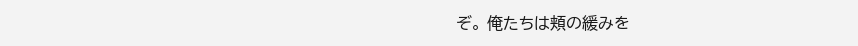ぞ。 俺たちは頬の緩みを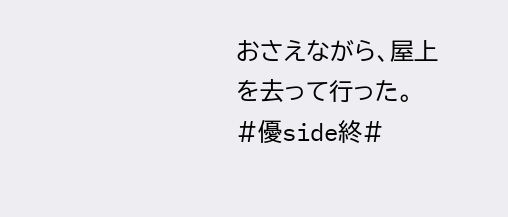おさえながら、屋上を去って行った。 #優side終#